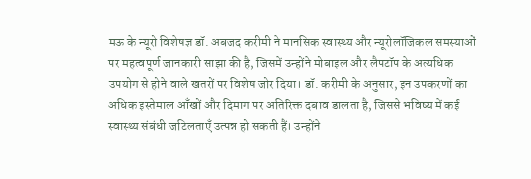मऊ के न्यूरो विशेषज्ञ डॉ. अबजद करीमी ने मानसिक स्वास्थ्य और न्यूरोलॉजिकल समस्याओं पर महत्वपूर्ण जानकारी साझा की है, जिसमें उन्होंने मोबाइल और लैपटॉप के अत्यधिक उपयोग से होने वाले खतरों पर विशेष जोर दिया। डॉ. करीमी के अनुसार, इन उपकरणों का अधिक इस्तेमाल आँखों और दिमाग पर अतिरिक्त दबाव डालता है, जिससे भविष्य में कई स्वास्थ्य संबंधी जटिलताएँ उत्पन्न हो सकती हैं। उन्होंने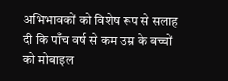अभिभावकों को विशेष रूप से सलाह दी कि पाँच वर्ष से कम उम्र के बच्चों को मोबाइल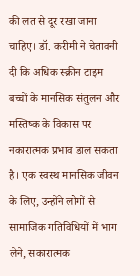की लत से दूर रखा जाना चाहिए। डॉ. करीमी ने चेतावनी दी कि अधिक स्क्रीन टाइम बच्चों के मानसिक संतुलन और मस्तिष्क के विकास पर नकारात्मक प्रभाव डाल सकता है। एक स्वस्थ मानसिक जीवन के लिए, उन्होंने लोगों से सामाजिक गतिविधियों में भाग लेने, सकारात्मक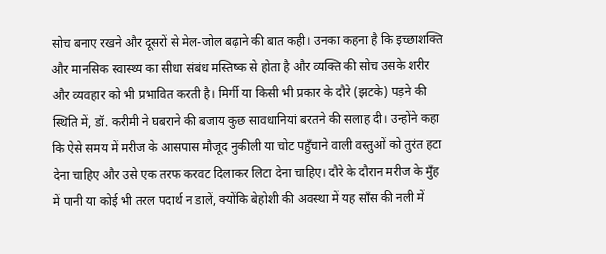सोच बनाए रखने और दूसरों से मेल-जोल बढ़ाने की बात कही। उनका कहना है कि इच्छाशक्ति और मानसिक स्वास्थ्य का सीधा संबंध मस्तिष्क से होता है और व्यक्ति की सोच उसके शरीर और व्यवहार को भी प्रभावित करती है। मिर्गी या किसी भी प्रकार के दौरे (झटके) पड़ने की स्थिति में, डॉ. करीमी ने घबराने की बजाय कुछ सावधानियां बरतने की सलाह दी। उन्होंने कहा कि ऐसे समय में मरीज के आसपास मौजूद नुकीली या चोट पहुँचाने वाली वस्तुओं को तुरंत हटा देना चाहिए और उसे एक तरफ करवट दिलाकर लिटा देना चाहिए। दौरे के दौरान मरीज के मुँह में पानी या कोई भी तरल पदार्थ न डालें, क्योंकि बेहोशी की अवस्था में यह साँस की नली में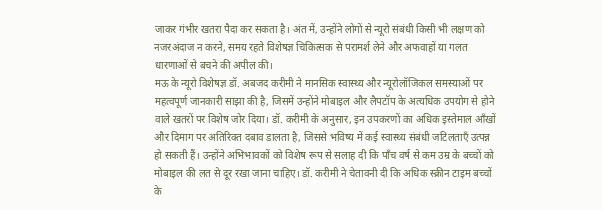जाकर गंभीर खतरा पैदा कर सकता है। अंत में, उन्होंने लोगों से न्यूरो संबंधी किसी भी लक्षण को नजरअंदाज न करने, समय रहते विशेषज्ञ चिकित्सक से परामर्श लेने और अफवाहों या गलत धारणाओं से बचने की अपील की।
मऊ के न्यूरो विशेषज्ञ डॉ. अबजद करीमी ने मानसिक स्वास्थ्य और न्यूरोलॉजिकल समस्याओं पर महत्वपूर्ण जानकारी साझा की है, जिसमें उन्होंने मोबाइल और लैपटॉप के अत्यधिक उपयोग से होने वाले खतरों पर विशेष जोर दिया। डॉ. करीमी के अनुसार, इन उपकरणों का अधिक इस्तेमाल आँखों और दिमाग पर अतिरिक्त दबाव डालता है, जिससे भविष्य में कई स्वास्थ्य संबंधी जटिलताएँ उत्पन्न हो सकती हैं। उन्होंने अभिभावकों को विशेष रूप से सलाह दी कि पाँच वर्ष से कम उम्र के बच्चों को मोबाइल की लत से दूर रखा जाना चाहिए। डॉ. करीमी ने चेतावनी दी कि अधिक स्क्रीन टाइम बच्चों के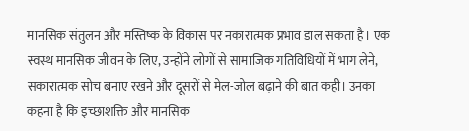मानसिक संतुलन और मस्तिष्क के विकास पर नकारात्मक प्रभाव डाल सकता है। एक स्वस्थ मानसिक जीवन के लिए, उन्होंने लोगों से सामाजिक गतिविधियों में भाग लेने, सकारात्मक सोच बनाए रखने और दूसरों से मेल-जोल बढ़ाने की बात कही। उनका कहना है कि इच्छाशक्ति और मानसिक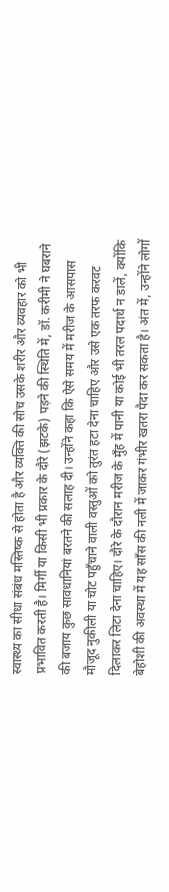स्वास्थ्य का सीधा संबंध मस्तिष्क से होता है और व्यक्ति की सोच उसके शरीर और व्यवहार को भी प्रभावित करती है। मिर्गी या किसी भी प्रकार के दौरे (झटके) पड़ने की स्थिति में, डॉ. करीमी ने घबराने की बजाय कुछ सावधानियां बरतने की सलाह दी। उन्होंने कहा कि ऐसे समय में मरीज के आसपास मौजूद नुकीली या चोट पहुँचाने वाली वस्तुओं को तुरंत हटा देना चाहिए और उसे एक तरफ करवट दिलाकर लिटा देना चाहिए। दौरे के दौरान मरीज के मुँह में पानी या कोई भी तरल पदार्थ न डालें, क्योंकि बेहोशी की अवस्था में यह साँस की नली में जाकर गंभीर खतरा पैदा कर सकता है। अंत में, उन्होंने लोगों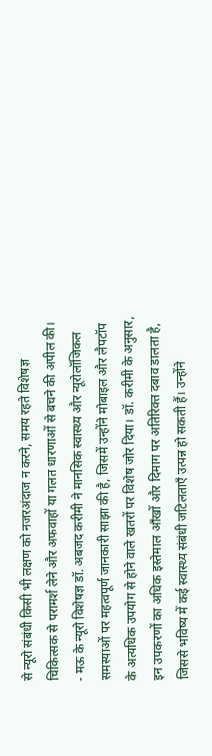से न्यूरो संबंधी किसी भी लक्षण को नजरअंदाज न करने, समय रहते विशेषज्ञ चिकित्सक से परामर्श लेने और अफवाहों या गलत धारणाओं से बचने की अपील की।
- मऊ के न्यूरो विशेषज्ञ डॉ. अबजद करीमी ने मानसिक स्वास्थ्य और न्यूरोलॉजिकल समस्याओं पर महत्वपूर्ण जानकारी साझा की है, जिसमें उन्होंने मोबाइल और लैपटॉप के अत्यधिक उपयोग से होने वाले खतरों पर विशेष जोर दिया। डॉ. करीमी के अनुसार, इन उपकरणों का अधिक इस्तेमाल आँखों और दिमाग पर अतिरिक्त दबाव डालता है, जिससे भविष्य में कई स्वास्थ्य संबंधी जटिलताएँ उत्पन्न हो सकती हैं। उन्होंने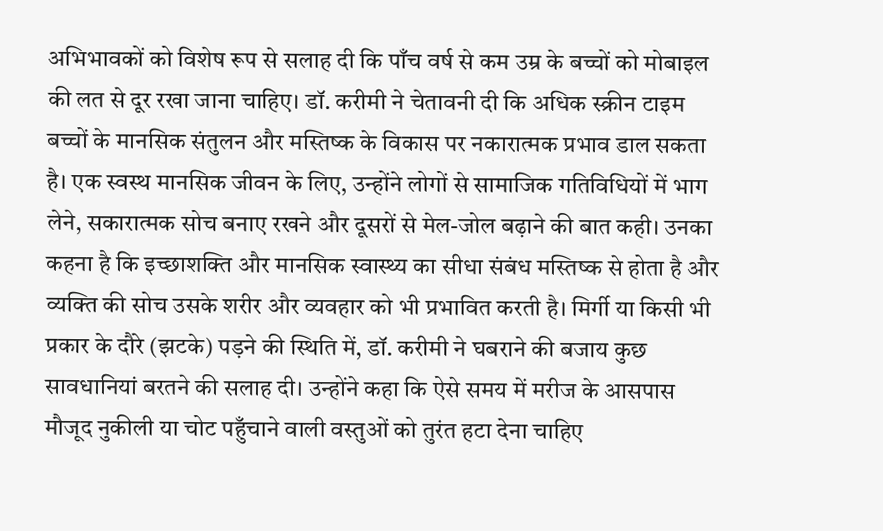अभिभावकों को विशेष रूप से सलाह दी कि पाँच वर्ष से कम उम्र के बच्चों को मोबाइल की लत से दूर रखा जाना चाहिए। डॉ. करीमी ने चेतावनी दी कि अधिक स्क्रीन टाइम बच्चों के मानसिक संतुलन और मस्तिष्क के विकास पर नकारात्मक प्रभाव डाल सकता है। एक स्वस्थ मानसिक जीवन के लिए, उन्होंने लोगों से सामाजिक गतिविधियों में भाग लेने, सकारात्मक सोच बनाए रखने और दूसरों से मेल-जोल बढ़ाने की बात कही। उनका कहना है कि इच्छाशक्ति और मानसिक स्वास्थ्य का सीधा संबंध मस्तिष्क से होता है और व्यक्ति की सोच उसके शरीर और व्यवहार को भी प्रभावित करती है। मिर्गी या किसी भी प्रकार के दौरे (झटके) पड़ने की स्थिति में, डॉ. करीमी ने घबराने की बजाय कुछ सावधानियां बरतने की सलाह दी। उन्होंने कहा कि ऐसे समय में मरीज के आसपास मौजूद नुकीली या चोट पहुँचाने वाली वस्तुओं को तुरंत हटा देना चाहिए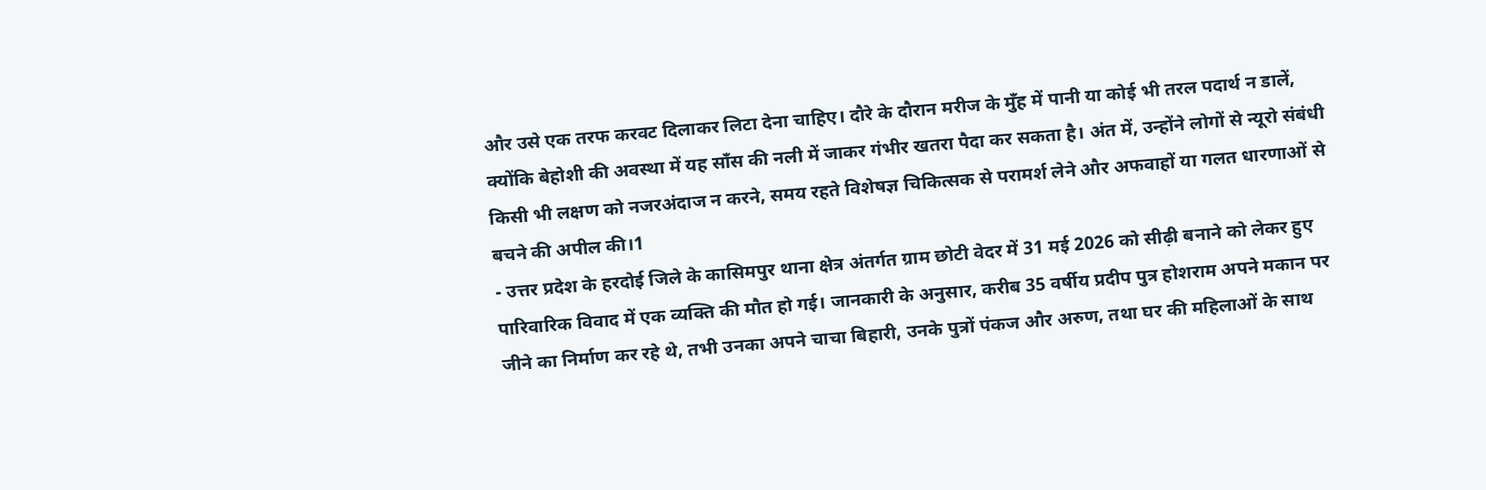और उसे एक तरफ करवट दिलाकर लिटा देना चाहिए। दौरे के दौरान मरीज के मुँह में पानी या कोई भी तरल पदार्थ न डालें, क्योंकि बेहोशी की अवस्था में यह साँस की नली में जाकर गंभीर खतरा पैदा कर सकता है। अंत में, उन्होंने लोगों से न्यूरो संबंधी किसी भी लक्षण को नजरअंदाज न करने, समय रहते विशेषज्ञ चिकित्सक से परामर्श लेने और अफवाहों या गलत धारणाओं से बचने की अपील की।1
- उत्तर प्रदेश के हरदोई जिले के कासिमपुर थाना क्षेत्र अंतर्गत ग्राम छोटी वेदर में 31 मई 2026 को सीढ़ी बनाने को लेकर हुए पारिवारिक विवाद में एक व्यक्ति की मौत हो गई। जानकारी के अनुसार, करीब 35 वर्षीय प्रदीप पुत्र होशराम अपने मकान पर जीने का निर्माण कर रहे थे, तभी उनका अपने चाचा बिहारी, उनके पुत्रों पंकज और अरुण, तथा घर की महिलाओं के साथ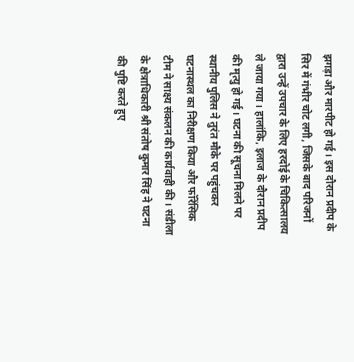झगड़ा और मारपीट हो गई। इस दौरान प्रदीप के सिर में गंभीर चोट लगी, जिसके बाद परिजनों द्वारा उन्हें उपचार के लिए हरदोई के चिकित्सालय ले जाया गया। हालांकि, इलाज के दौरान प्रदीप की मृत्यु हो गई। घटना की सूचना मिलने पर स्थानीय पुलिस ने तुरंत मौके पर पहुंचकर घटनास्थल का निरीक्षण किया और फॉरेंसिक टीम ने साक्ष्य संकलन की कार्यवाही की। संडीला के क्षेत्राधिकारी श्री संतोष कुमार सिंह ने घटना की पुष्टि करते हुए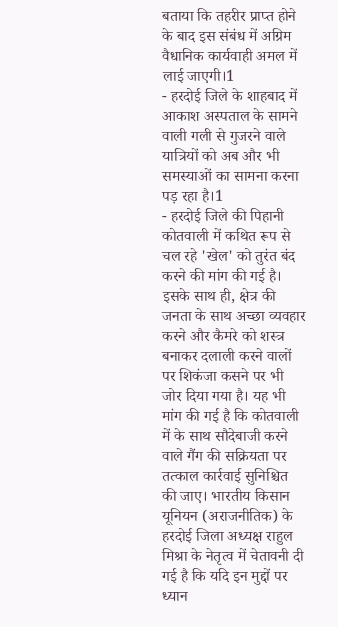बताया कि तहरीर प्राप्त होने के बाद इस संबंध में अग्रिम वैधानिक कार्यवाही अमल में लाई जाएगी।1
- हरदोई जिले के शाहबाद में आकाश अस्पताल के सामने वाली गली से गुजरने वाले यात्रियों को अब और भी समस्याओं का सामना करना पड़ रहा है।1
- हरदोई जिले की पिहानी कोतवाली में कथित रूप से चल रहे 'खेल' को तुरंत बंद करने की मांग की गई है। इसके साथ ही, क्षेत्र की जनता के साथ अच्छा व्यवहार करने और कैमरे को शस्त्र बनाकर दलाली करने वालों पर शिकंजा कसने पर भी जोर दिया गया है। यह भी मांग की गई है कि कोतवाली में के साथ सौदेबाजी करने वाले गैंग की सक्रियता पर तत्काल कार्रवाई सुनिश्चित की जाए। भारतीय किसान यूनियन (अराजनीतिक) के हरदोई जिला अध्यक्ष राहुल मिश्रा के नेतृत्व में चेतावनी दी गई है कि यदि इन मुद्दों पर ध्यान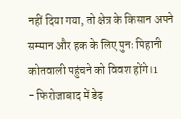नहीं दिया गया, तो क्षेत्र के किसान अपने सम्मान और हक के लिए पुनः पिहानी कोतवाली पहुंचने को विवश होंगे।1
- फिरोजाबाद में डेढ़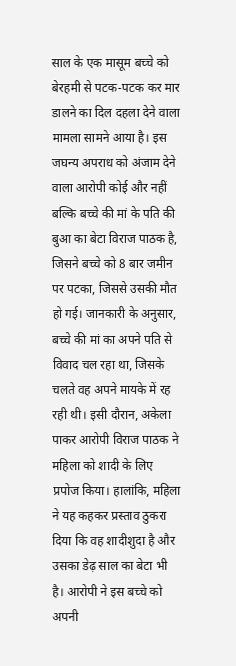साल के एक मासूम बच्चे को बेरहमी से पटक-पटक कर मार डालने का दिल दहला देने वाला मामला सामने आया है। इस जघन्य अपराध को अंजाम देने वाला आरोपी कोई और नहीं बल्कि बच्चे की मां के पति की बुआ का बेटा विराज पाठक है, जिसने बच्चे को 8 बार जमीन पर पटका, जिससे उसकी मौत हो गई। जानकारी के अनुसार, बच्चे की मां का अपने पति से विवाद चल रहा था, जिसके चलते वह अपने मायके में रह रही थी। इसी दौरान, अकेला पाकर आरोपी विराज पाठक ने महिला को शादी के लिए प्रपोज किया। हालांकि, महिला ने यह कहकर प्रस्ताव ठुकरा दिया कि वह शादीशुदा है और उसका डेढ़ साल का बेटा भी है। आरोपी ने इस बच्चे को अपनी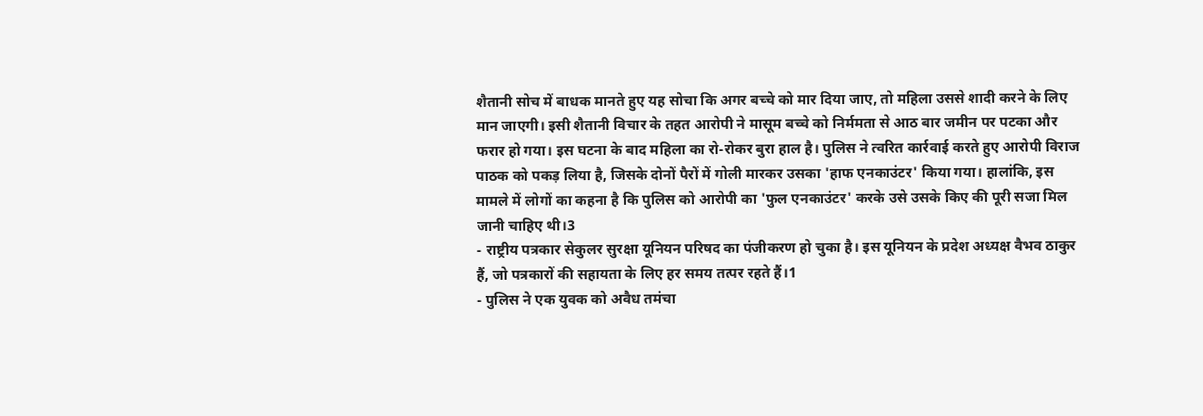शैतानी सोच में बाधक मानते हुए यह सोचा कि अगर बच्चे को मार दिया जाए, तो महिला उससे शादी करने के लिए मान जाएगी। इसी शैतानी विचार के तहत आरोपी ने मासूम बच्चे को निर्ममता से आठ बार जमीन पर पटका और फरार हो गया। इस घटना के बाद महिला का रो-रोकर बुरा हाल है। पुलिस ने त्वरित कार्रवाई करते हुए आरोपी विराज पाठक को पकड़ लिया है, जिसके दोनों पैरों में गोली मारकर उसका 'हाफ एनकाउंटर' किया गया। हालांकि, इस मामले में लोगों का कहना है कि पुलिस को आरोपी का 'फुल एनकाउंटर' करके उसे उसके किए की पूरी सजा मिल जानी चाहिए थी।3
- राष्ट्रीय पत्रकार सेकुलर सुरक्षा यूनियन परिषद का पंजीकरण हो चुका है। इस यूनियन के प्रदेश अध्यक्ष वैभव ठाकुर हैं, जो पत्रकारों की सहायता के लिए हर समय तत्पर रहते हैं।1
- पुलिस ने एक युवक को अवैध तमंचा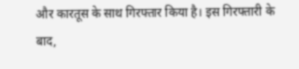और कारतूस के साथ गिरफ्तार किया है। इस गिरफ्तारी के बाद,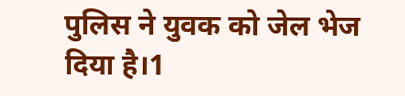पुलिस ने युवक को जेल भेज दिया है।1